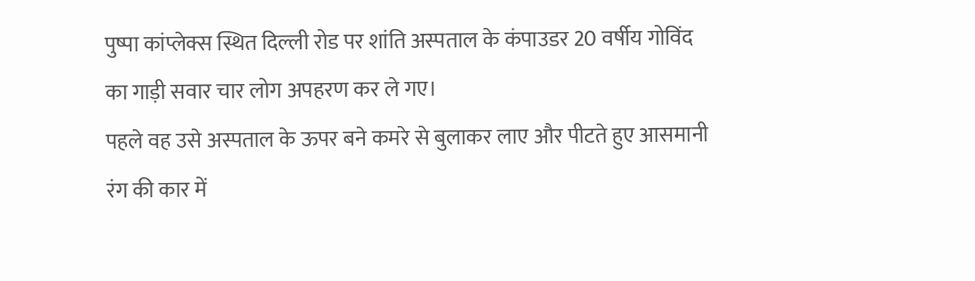पुष्पा कांप्लेक्स स्थित दिल्ली रोड पर शांति अस्पताल के कंपाउडर 20 वर्षीय गोविंद का गाड़ी सवार चार लोग अपहरण कर ले गए।
पहले वह उसे अस्पताल के ऊपर बने कमरे से बुलाकर लाए और पीटते हुए आसमानी रंग की कार में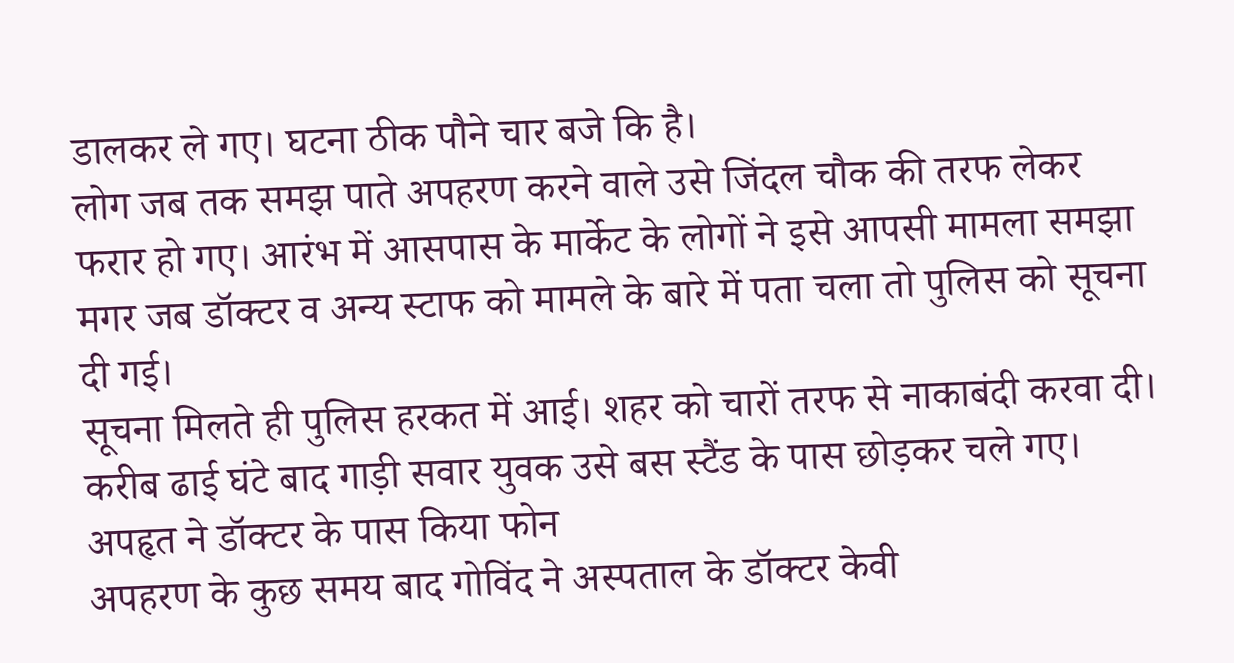डालकर ले गए। घटना ठीक पौने चार बजे कि है।
लोग जब तक समझ पाते अपहरण करने वाले उसे जिंदल चौक की तरफ लेकर फरार हो गए। आरंभ में आसपास के मार्केट के लोगों ने इसे आपसी मामला समझा मगर जब डॉक्टर व अन्य स्टाफ को मामले के बारे में पता चला तो पुलिस को सूचना दी गई।
सूचना मिलते ही पुलिस हरकत में आई। शहर को चारों तरफ से नाकाबंदी करवा दी। करीब ढाई घंटे बाद गाड़ी सवार युवक उसे बस स्टैंड के पास छोड़कर चले गए।
अपहृत ने डॉक्टर के पास किया फोन
अपहरण के कुछ समय बाद गोविंद ने अस्पताल के डॉक्टर केवी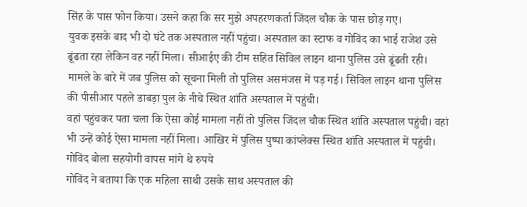सिंह के पास फोन किया। उसने कहा कि सर मुझे अपहरणकर्ता जिंदल चौक के पास छोड़ गए।
युवक इसके बाद भी दो घंटे तक अस्पताल नहीं पहुंचा। अस्पताल का स्टाफ व गोविंद का भाई राजेश उसे ढूंढता रहा लेकिन वह नहीं मिला। सीआईए की टीम सहित सिविल लाइन थाना पुलिस उसे ढूंढती रही।
मामले के बारे में जब पुलिस को सूचना मिली तो पुलिस असमंजस में पड़ गई। सिविल लाइन थाना पुलिस की पीसीआर पहले डाबड़ा पुल के नीचे स्थित शांति अस्पताल में पहुंची।
वहां पहुंचकर पता चला कि ऐसा कोई मामला नहीं तो पुलिस जिंदल चौक स्थित शांति अस्पताल पहुंची। वहां भी उन्हें कोई ऐसा मामला नहीं मिला। आखिर में पुलिस पुष्पा कांप्लेक्स स्थित शांति अस्पताल में पहुंची।
गोविंद बोला सहयोगी वापस मांगे थे रुपये
गोविंद ने बताया कि एक महिला साथी उसके साथ अस्पताल की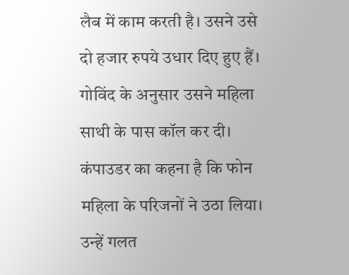लैब में काम करती है। उसने उसे दो हजार रुपये उधार दिए हुए हैं। गोविंद के अनुसार उसने महिला साथी के पास कॉल कर दी।
कंपाउडर का कहना है कि फोन महिला के परिजनों ने उठा लिया। उन्हें गलत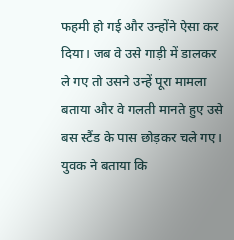फहमी हो गई और उन्होंने ऐसा कर दिया। जब वे उसे गाड़ी में डालकर ले गए तो उसने उन्हें पूरा मामला बताया और वे गलती मानते हुए उसे बस स्टैंड के पास छोड़कर चले गए।
युवक ने बताया कि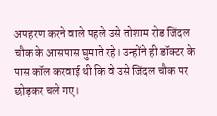अपहरण करने वाले पहले उसे तोशाम रोड जिंदल चौक के आसपास घुमाते रहे। उन्होंने ही डॉक्टर के पास कॉल करवाई थी कि वे उसे जिंदल चौक पर छोड़कर चले गए।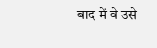बाद में वे उसे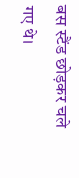बस स्टैंड छोड़कर चले गए थे।